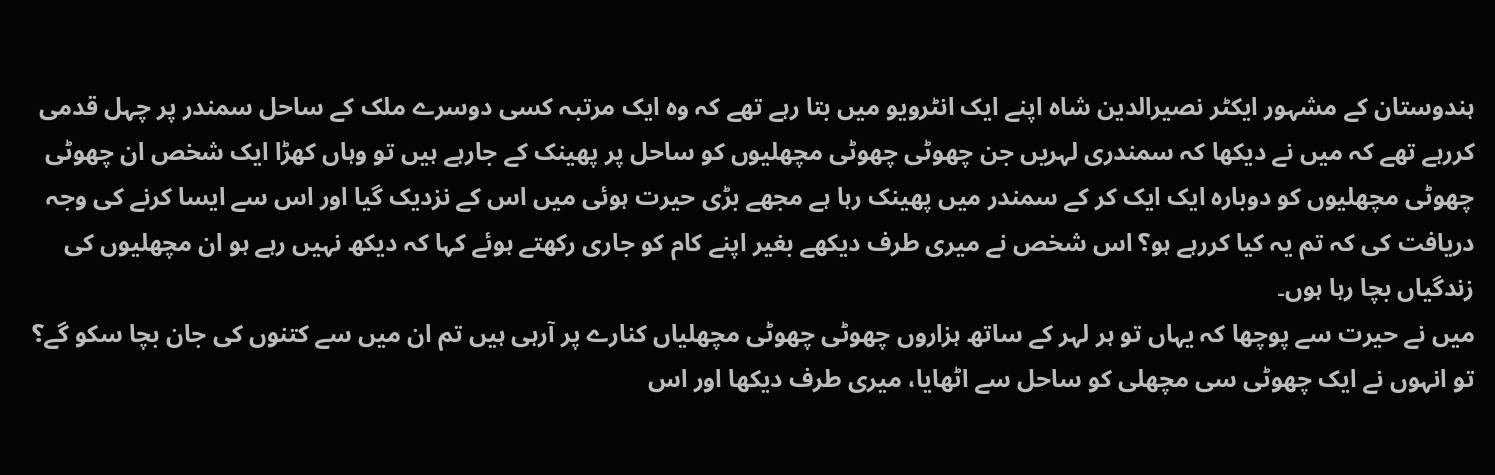ہندوستان کے مشہور ایکٹر نصیرالدین شاہ اپنے ایک انٹرویو میں بتا رہے تھے کہ وہ ایک مرتبہ کسی دوسرے ملک کے ساحل سمندر پر چہل قدمی کررہے تھے کہ میں نے دیکھا کہ سمندری لہریں جن چھوٹی چھوٹی مچھلیوں کو ساحل پر پھینک کے جارہے ہیں تو وہاں کھڑا ایک شخص ان چھوٹی چھوٹی مچھلیوں کو دوبارہ ایک ایک کر کے سمندر میں پھینک رہا ہے مجھے بڑی حیرت ہوئی میں اس کے نزدیک گیا اور اس سے ایسا کرنے کی وجہ دریافت کی کہ تم یہ کیا کررہے ہو؟ اس شخص نے میری طرف دیکھے بغیر اپنے کام کو جاری رکھتے ہوئے کہا کہ دیکھ نہیں رہے ہو ان مچھلیوں کی زندگیاں بچا رہا ہوں۔
میں نے حیرت سے پوچھا کہ یہاں تو ہر لہر کے ساتھ ہزاروں چھوٹی چھوٹی مچھلیاں کنارے پر آرہی ہیں تم ان میں سے کتنوں کی جان بچا سکو گے؟ تو انہوں نے ایک چھوٹی سی مچھلی کو ساحل سے اٹھایا، میری طرف دیکھا اور اس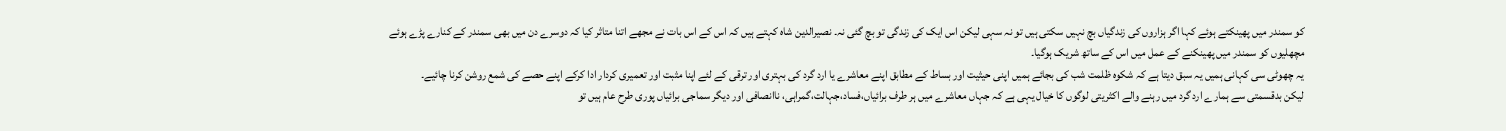کو سمندر میں پھینکتے ہوئے کہا اگر ہزاروں کی زندگیاں بچ نہیں سکتی ہیں تو نہ سہی لیکن اس ایک کی زندگی تو بچ گئی نہ۔ نصیرالدین شاہ کہتے ہیں کہ اس کے اس بات نے مجھے اتنا متاثر کیا کہ دوسرے دن میں بھی سمندر کے کنارے پڑے ہوئے مچھلیوں کو سمندر میں پھینکنے کے عمل میں اس کے ساتھ شریک ہوگیا۔
یہ چھوٹی سی کہانی ہمیں یہ سبق دیتا ہے کہ شکوہ ظلمت شب کی بجائے ہمیں اپنی حیثیت اور بساط کے مطابق اپنے معاشرے یا ارد گرد کی بہتری اور ترقی کے لئے اپنا مثبت اور تعمیری کردار ادا کرکے اپنے حصے کی شمع روشن کرنا چائیے۔
لیکن بدقسمتی سے ہمارے ارد گرد میں رہنے والے اکثریتی لوگوں کا خیال یہی ہے کہ جہاں معاشرے میں ہر طرف برائیاں،فساد،جہالت،گمراہی، ناانصافی اور دیگر سماجی برائیاں پوری طرح عام ہیں تو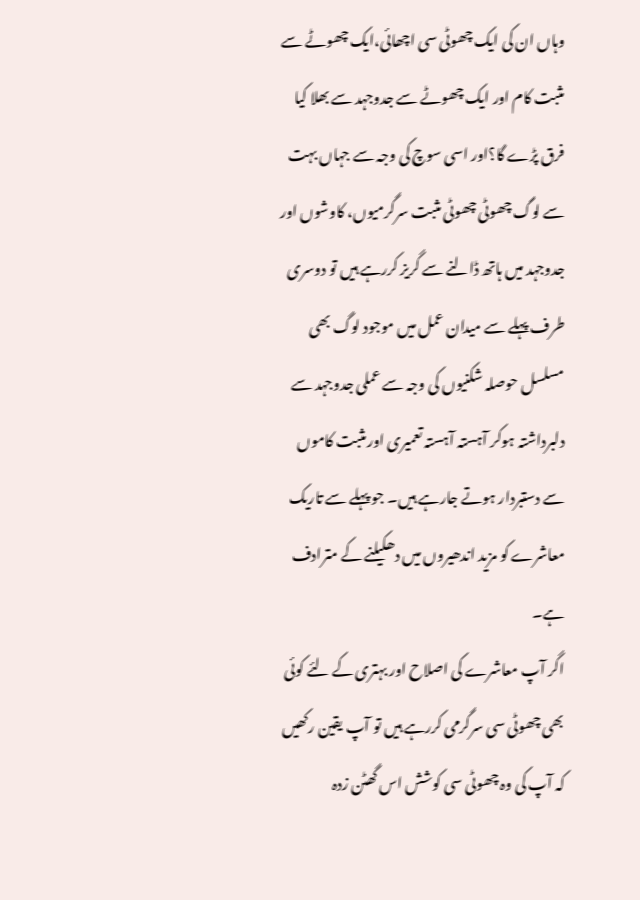وہاں ان کی ایک چھوٹی سی اچھائی،ایک چھوٹے سے مثبت کام اور ایک چھوٹے سے جدوجہد سے بھلا کیا فرق پڑے گا؟اور اسی سوچ کی وجہ سے جہاں بہت سے لوگ چھوٹی چھوٹی مثبت سرگرمیوں، کاوشوں اور جدوجہد میں ہاتھ ڈالنے سے گریز کررہے ہیں تو دوسری طرف پہلے سے میدان عمل میں موجود لوگ بھی مسلسل حوصلہ شکنیوں کی وجہ سے عملی جدوجہد سے دلبرداشتہ ہوکر آہستہ آہستہ تعمیری اور مثبت کاموں سے دستبردار ہوتے جارہے ہیں۔ جو پہلے سے تاریک معاشرے کو مزید اندھیروں میں دھکیلنے کے مترادف ہے۔
اگر آپ معاشرے کی اصلاح اور بہتری کے لئے کوئی بھی چھوٹی سی سرگرمی کررہے ہیں تو آپ یقین رکھیں کہ آپ کی وہ چھوٹی سی کوشش اس گھٹن زدہ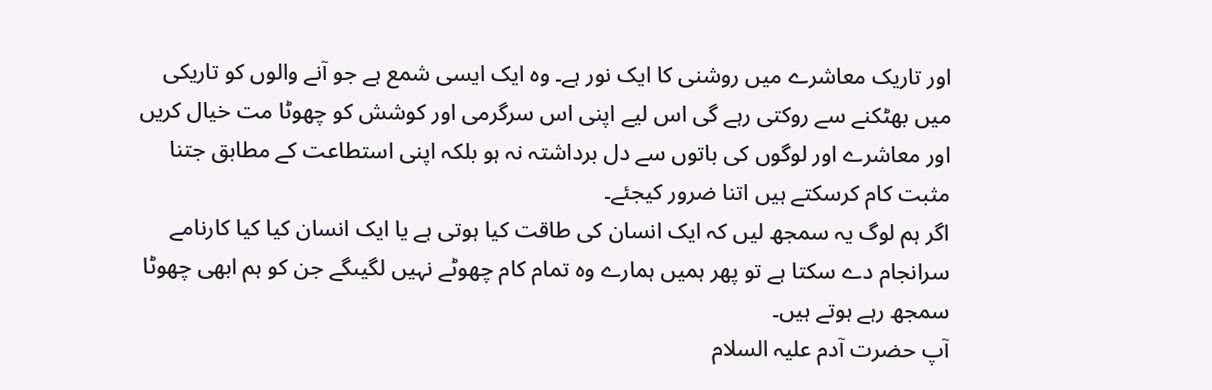اور تاریک معاشرے میں روشنی کا ایک نور ہے۔ وہ ایک ایسی شمع ہے جو آنے والوں کو تاریکی میں بھٹکنے سے روکتی رہے گی اس لیے اپنی اس سرگرمی اور کوشش کو چھوٹا مت خیال کریں اور معاشرے اور لوگوں کی باتوں سے دل برداشتہ نہ ہو بلکہ اپنی استطاعت کے مطابق جتنا مثبت کام کرسکتے ہیں اتنا ضرور کیجئے۔
اگر ہم لوگ یہ سمجھ لیں کہ ایک انسان کی طاقت کیا ہوتی ہے یا ایک انسان کیا کیا کارنامے سرانجام دے سکتا ہے تو پھر ہمیں ہمارے وہ تمام کام چھوٹے نہیں لگیںگے جن کو ہم ابھی چھوٹا سمجھ رہے ہوتے ہیں۔
آپ حضرت آدم علیہ السلام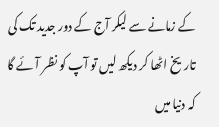کے زمانے سے لیکر آج کے دور جدید تک کی تاریخ اٹھا کر دیکھ لیں تو آپ کو نظر آئے گا کہ دنیا میں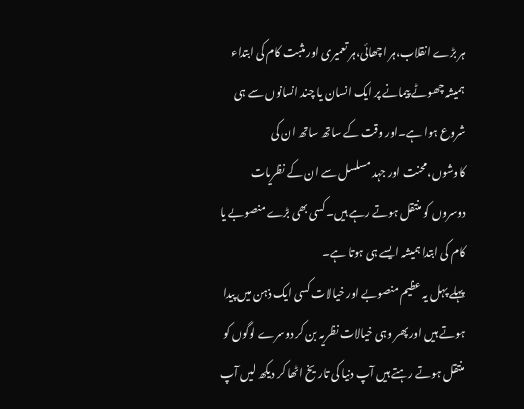ہر بڑے انقلاب،ہر اچھائی،ہر تعمیری اور مثبت کام کی ابتداء ہمیشہ چھوٹے پیمانے پر ایک انسان یا چند انسانوں سے ہی شروع ہوا ہے۔اور وقت کے ساتھ ساتھ ان کی کاوشوں،محنت اور جہد مسلسل سے ان کے نظریات دوسروں کو منتقل ہوتے رہے ہیں۔کسی بھی بڑے منصوبے یا کام کی ابتدا ہمیشہ ایسے ہی ہوتا ہے۔
پہلے پہل یہ عظیم منصوبے اور خیالات کسی ایک ذہن میں پیدا ہوتے ہیں اور پھر وہی خیالات نظریہ بن کر دوسرے لوگوں کو منتقل ہوتے رہتے ہیں آپ دنیا کی تاریخ اٹھا کر دیکھ لیں آپ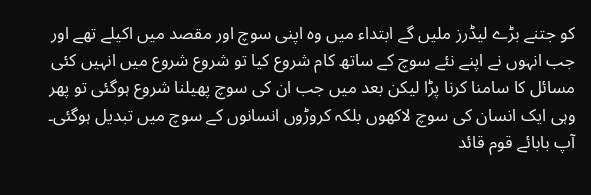کو جتنے بڑے لیڈرز ملیں گے ابتداء میں وہ اپنی سوچ اور مقصد میں اکیلے تھے اور جب انہوں نے اپنے نئے سوچ کے ساتھ کام شروع کیا تو شروع شروع میں انہیں کئی مسائل کا سامنا کرنا پڑا لیکن بعد میں جب ان کی سوچ پھیلنا شروع ہوگئی تو پھر وہی ایک انسان کی سوچ لاکھوں بلکہ کروڑوں انسانوں کے سوچ میں تبدیل ہوگئی۔
آپ بابائے قوم قائد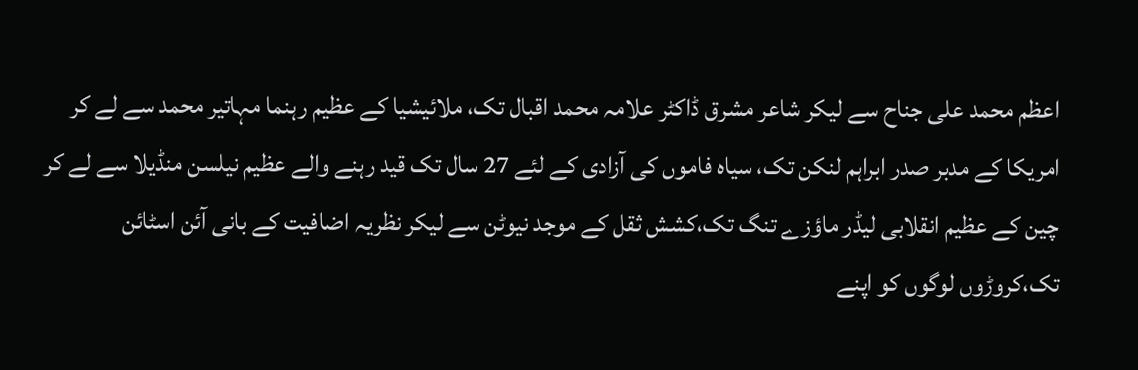اعظم محمد علی جناح سے لیکر شاعر مشرق ڈاکٹر علامہ محمد اقبال تک، ملائیشیا کے عظیم رہنما مہاتیر محمد سے لے کر امریکا کے مدبر صدر ابراہم لنکن تک، سیاہ فاموں کی آزادی کے لئے 27 سال تک قید رہنے والے عظیم نیلسن منڈیلا سے لے کر چین کے عظیم انقلابی لیڈر ماؤزے تنگ تک،کشش ثقل کے موجد نیوٹن سے لیکر نظریہ اضافیت کے بانی آئن اسٹائن تک،کروڑوں لوگوں کو اپنے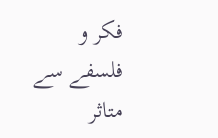فکر و فلسفے سے متاثر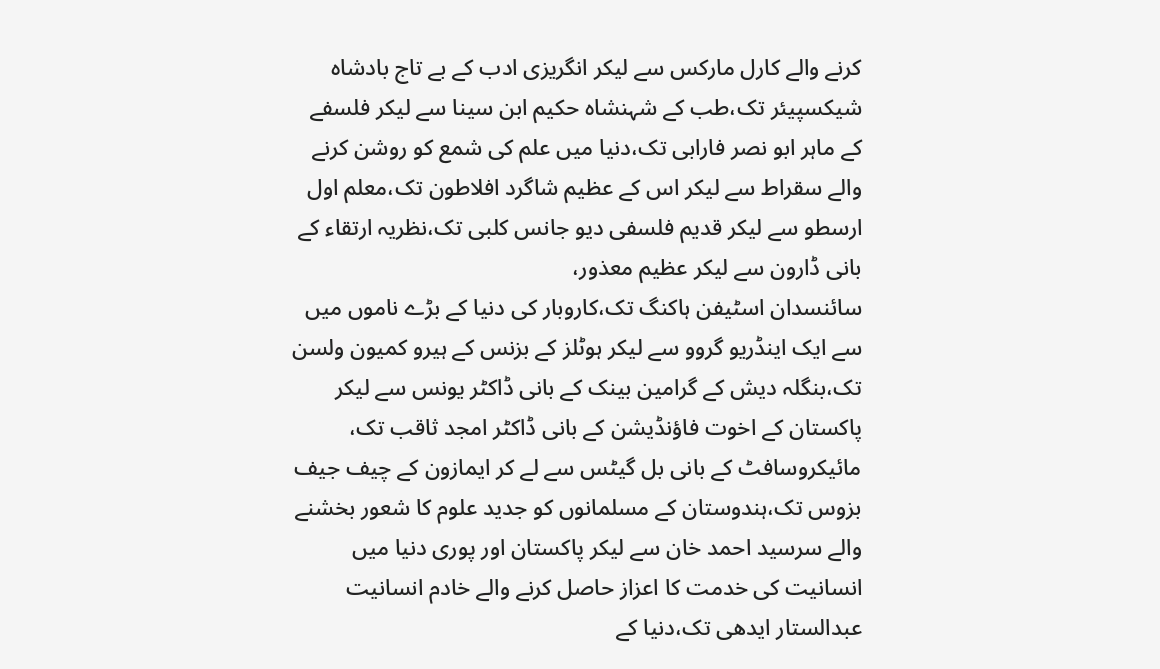کرنے والے کارل مارکس سے لیکر انگریزی ادب کے بے تاج بادشاہ شیکسپیئر تک،طب کے شہنشاہ حکیم ابن سینا سے لیکر فلسفے کے ماہر ابو نصر فارابی تک،دنیا میں علم کی شمع کو روشن کرنے والے سقراط سے لیکر اس کے عظیم شاگرد افلاطون تک،معلم اول ارسطو سے لیکر قدیم فلسفی دیو جانس کلبی تک،نظریہ ارتقاء کے بانی ڈارون سے لیکر عظیم معذور،
سائنسدان اسٹیفن ہاکنگ تک،کاروبار کی دنیا کے بڑے ناموں میں سے ایک اینڈریو گروو سے لیکر ہوٹلز کے بزنس کے ہیرو کمیون ولسن تک،بنگلہ دیش کے گرامین بینک کے بانی ڈاکٹر یونس سے لیکر پاکستان کے اخوت فاؤنڈیشن کے بانی ڈاکٹر امجد ثاقب تک، مائیکروسافٹ کے بانی بل گیٹس سے لے کر ایمازون کے چیف جیف بزوس تک،ہندوستان کے مسلمانوں کو جدید علوم کا شعور بخشنے والے سرسید احمد خان سے لیکر پاکستان اور پوری دنیا میں انسانیت کی خدمت کا اعزاز حاصل کرنے والے خادم انسانیت عبدالستار ایدھی تک،دنیا کے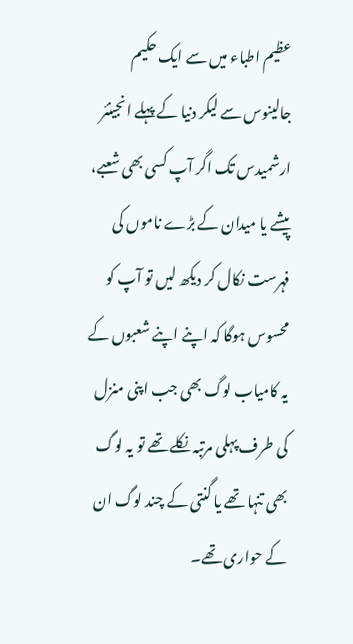عظیم اطباء میں سے ایک حکیم جالینوس سے لیکر دنیا کے پہلے انجینئر ارشمیدس تک اگر آپ کسی بھی شعبے، پیشے یا میدان کے بڑے ناموں کی فہرست نکال کر دیکھ لیں تو آپ کو محسوس ہوگا کہ اپنے اپنے شعبوں کے یہ کامیاب لوگ بھی جب اپنی منزل کی طرف پہلی مرتبہ نکلے تھے تو یہ لوگ بھی تنہا تھے یا گنتی کے چند لوگ ان کے حواری تھے۔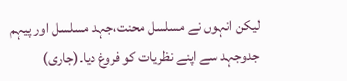لیکن انہوں نے مسلسل محنت،جہد مسلسل اور پیہم جدوجہد سے اپنے نظریات کو فروغ دیا۔(جاری)